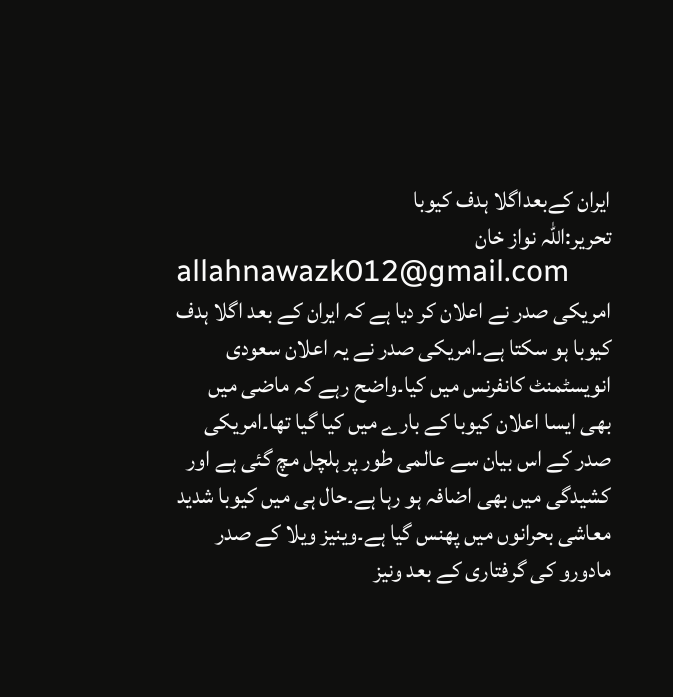ایران کےبعداگلا ہدف کیوبا
تحریر:اللہ نواز خان
allahnawazk012@gmail.com
امریکی صدر نے اعلان کر دیا ہے کہ ایران کے بعد اگلا ہدف کیوبا ہو سکتا ہے۔امریکی صدر نے یہ اعلان سعودی انویسٹمنٹ کانفرنس میں کیا۔واضح رہے کہ ماضی میں بھی ایسا اعلان کیوبا کے بارے میں کیا گیا تھا۔امریکی صدر کے اس بیان سے عالمی طور پر ہلچل مچ گئی ہے اور کشیدگی میں بھی اضافہ ہو رہا ہے۔حال ہی میں کیوبا شدید معاشی بحرانوں میں پھنس گیا ہے۔وینیز ویلا کے صدر مادورو کی گرفتاری کے بعد ونیز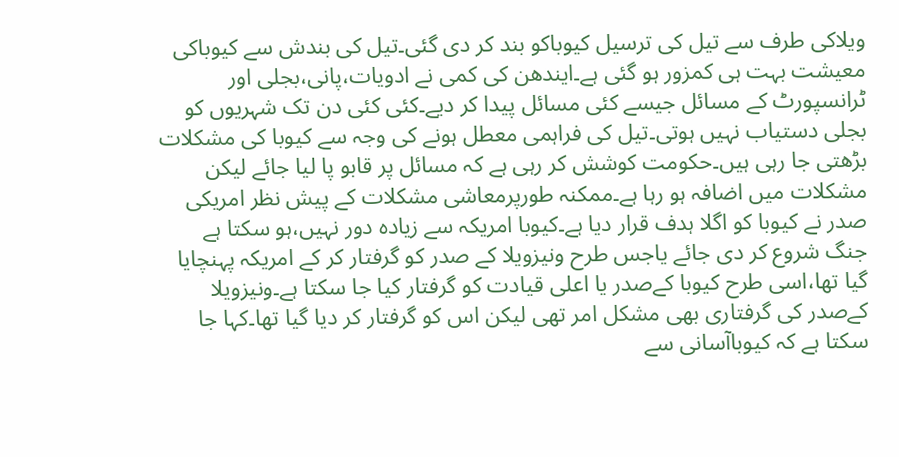ویلاکی طرف سے تیل کی ترسیل کیوباکو بند کر دی گئی۔تیل کی بندش سے کیوباکی معیشت بہت ہی کمزور ہو گئی ہے۔ایندھن کی کمی نے ادویات،پانی،بجلی اور ٹرانسپورٹ کے مسائل جیسے کئی مسائل پیدا کر دیے۔کئی کئی دن تک شہریوں کو بجلی دستیاب نہیں ہوتی۔تیل کی فراہمی معطل ہونے کی وجہ سے کیوبا کی مشکلات بڑھتی جا رہی ہیں۔حکومت کوشش کر رہی ہے کہ مسائل پر قابو پا لیا جائے لیکن مشکلات میں اضافہ ہو رہا ہے۔ممکنہ طورپرمعاشی مشکلات کے پیش نظر امریکی صدر نے کیوبا کو اگلا ہدف قرار دیا ہے۔کیوبا امریکہ سے زیادہ دور نہیں،ہو سکتا ہے جنگ شروع کر دی جائے یاجس طرح ونیزویلا کے صدر کو گرفتار کر کے امریکہ پہنچایا گیا تھا،اسی طرح کیوبا کےصدر یا اعلی قیادت کو گرفتار کیا جا سکتا ہے۔ونیزویلا کےصدر کی گرفتاری بھی مشکل امر تھی لیکن اس کو گرفتار کر دیا گیا تھا۔کہا جا سکتا ہے کہ کیوباآسانی سے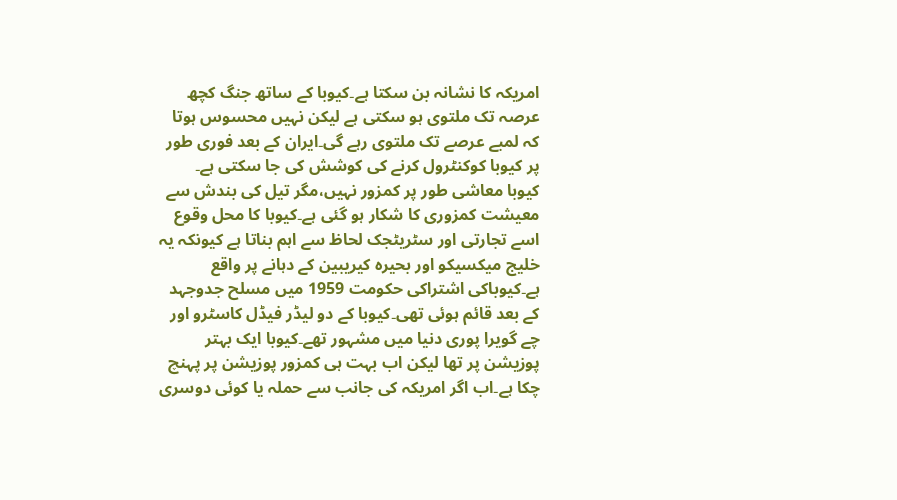امریکہ کا نشانہ بن سکتا ہے۔کیوبا کے ساتھ جنگ کچھ عرصہ تک ملتوی ہو سکتی ہے لیکن نہیں محسوس ہوتا کہ لمبے عرصے تک ملتوی رہے گی۔ایران کے بعد فوری طور پر کیوبا کوکنٹرول کرنے کی کوشش کی جا سکتی ہے۔
کیوبا معاشی طور پر کمزور نہیں،مگر تیل کی بندش سے معیشت کمزوری کا شکار ہو گئی ہے۔کیوبا کا محل وقوع اسے تجارتی اور سٹریٹجک لحاظ سے اہم بناتا ہے کیونکہ یہ خلیج میکسیکو اور بحیرہ کیریبین کے دہانے پر واقع ہے۔کیوباکی اشتراکی حکومت 1959 میں مسلح جدوجہد کے بعد قائم ہوئی تھی۔کیوبا کے دو لیڈر فیڈل کاسٹرو اور چے گویرا پوری دنیا میں مشہور تھے۔کیوبا ایک بہتر پوزیشن پر تھا لیکن اب بہت ہی کمزور پوزیشن پر پہنچ چکا ہے۔اب اگر امریکہ کی جانب سے حملہ یا کوئی دوسری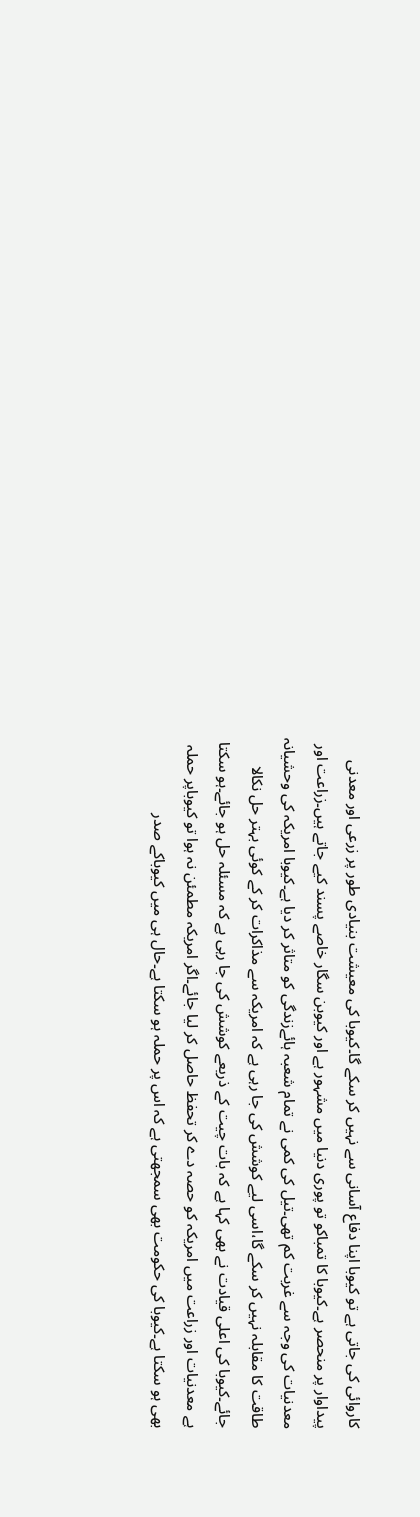کاروائی کی جاتی ہے تو کیوبا اپنا دفاع آسانی سے نہیں کر سکے گا۔کیوبا کی معیشت بنیادی طور پر زرعی اور معدنی پیداوار پر منحصر ہے۔کیوبا کا تمباکو تو پوری دنیا میں مشہور ہے اور کیوبن سگار خاصے پسند کیے جاتے ہیں۔زراعت اور معدنیات کی وجہ سے غربت کم تھی۔تیل کی کمی نے تمام شعبہ ہائےزندگی کو متاثر کر دیا ہے۔کیوبا امریکہ کی وحشیانہ طاقت کا مقابلہ نہیں کر سکے گا،اسی لیے کوشش کی جا رہی ہے کہ امریکہ سے مذاکرات کر کے کوئی بہتر حل نکالا جائے۔کیوبا کی اعلی قیادت نے بھی کہا ہے کہ بات چیت کے ذریعے کوشش کی جا رہی ہے کہ مسئلہ حل ہو جائے۔ہو سکتا ہے معدنیات اور زراعت میں امریکہ کو حصہ دے کر تحفظ حاصل کر لیا جائے۔اگر امریکہ مطمئن نہ ہوا تو کیوباپر حملہ بھی ہو سکتا ہے۔کیوبا کی حکومت بھی سمجھتی ہے کہ اس پر حملہ ہو سکتا ہے۔حال ہی میں کیوباکے صدر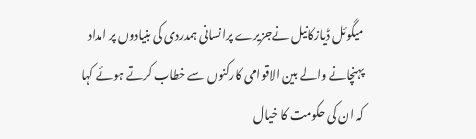میگوئل ڈیازکانیل نےجزیرے پرانسانی ہمدردی کی بنیادوں پر امداد پہنچانے والے بین الاقوامی کارکنوں سے خطاب کرتے ہوئے کہا کہ ان کی حکومت کا خیال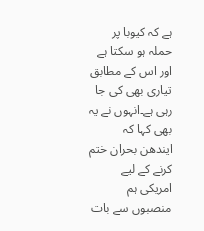ہے کہ کیوبا پر حملہ ہو سکتا ہے اور اس کے مطابق تیاری بھی کی جا رہی ہے۔انہوں نے یہ بھی کہا کہ ایندھن بحران ختم کرنے کے لیے امریکی ہم منصبوں سے بات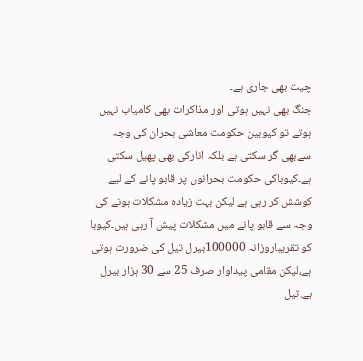چیت بھی جاری ہے۔
جنگ بھی نہیں ہوتی اور مذاکرات بھی کامیاب نہیں ہوتے تو کیوبین حکومت معاشی بحران کی وجہ سےبھی گر سکتی ہے بلکہ انارکی بھی پھیل سکتی ہے۔کیوباکی حکومت بحرانوں پر قابو پانے کے لیے کوشش کر رہی ہے لیکن بہت زیادہ مشکلات ہونے کی وجہ سے قابو پانے میں مشکلات پیش آ رہی ہیں۔کیوبا کو تقریباروزانہ 100000بیرل تیل کی ضرورت ہوتی ہے،لیکن مقامی پیداوار صرف 25 سے 30 ہزار بیرل ہے.تیل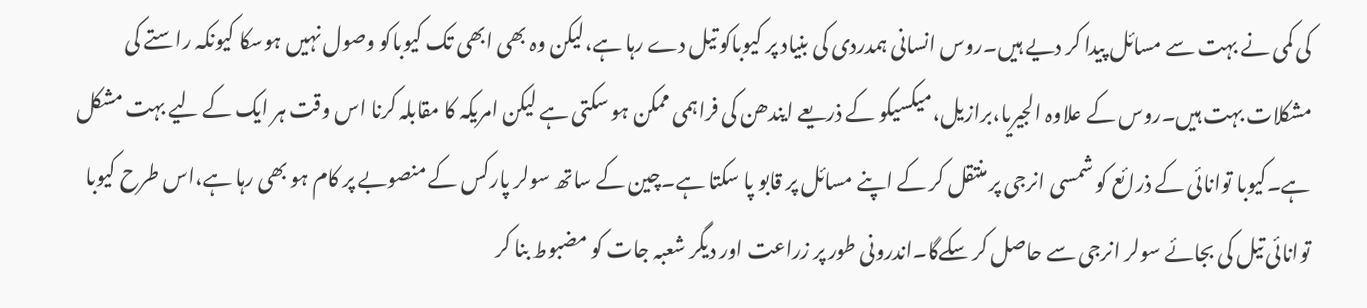کی کمی نے بہت سے مسائل پیدا کر دیے ہیں۔روس انسانی ہمدردی کی بنیاد پر کیوباکو تیل دے رہا ہے،لیکن وہ بھی ابھی تک کیوباکو وصول نہیں ہوسکا کیونکہ راستے کی مشکلات بہت ہیں۔روس کے علاوہ الجیریا،برازیل،میکسیکو کے ذریعے ایندھن کی فراہمی ممکن ہو سکتی ہے لیکن امریکہ کا مقابلہ کرنا اس وقت ہر ایک کے لیے بہت مشکل ہے۔کیوبا توانائی کے ذرائع کو شمسی انرجی پر منتقل کر کے اپنے مسائل پر قابو پا سکتا ہے۔چین کے ساتھ سولر پارکس کے منصوبے پر کام ہو بھی رہا ہے،اس طرح کیوبا توانائی تیل کی بجائے سولر انرجی سے حاصل کر سکےگا۔اندرونی طور پر زراعت اور دیگر شعبہ جات کو مضبوط بنا کر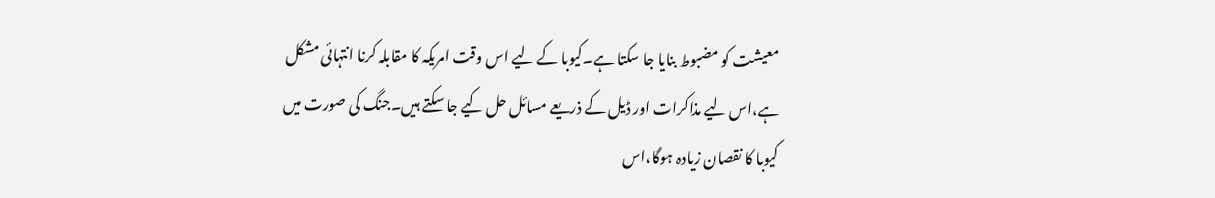معیشت کو مضبوط بنایا جا سکتا ہے۔کیوبا کے لیے اس وقت امریکہ کا مقابلہ کرنا انتہائی مشکل ہے،اس لیے مذاکرات اور ڈیل کے ذریعے مسائل حل کیے جا سکتے ہیں۔جنگ کی صورت میں کیوبا کا نقصان زیادہ ہوگا،اس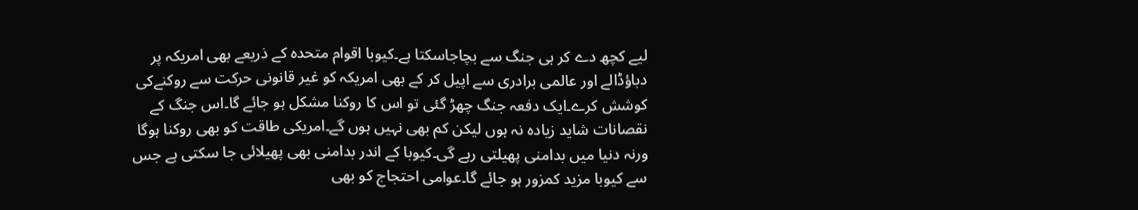لیے کچھ دے کر ہی جنگ سے بچاجاسکتا ہے۔کیوبا اقوام متحدہ کے ذریعے بھی امریکہ پر دباؤڈالے اور عالمی برادری سے اپیل کر کے بھی امریکہ کو غیر قانونی حرکت سے روکنےکی کوشش کرے۔ایک دفعہ جنگ چھڑ گئی تو اس کا روکنا مشکل ہو جائے گا۔اس جنگ کے نقصانات شاید زیادہ نہ ہوں لیکن کم بھی نہیں ہوں گے۔امریکی طاقت کو بھی روکنا ہوگا ورنہ دنیا میں بدامنی پھیلتی رہے گی۔کیوبا کے اندر بدامنی بھی پھیلائی جا سکتی ہے جس سے کیوبا مزید کمزور ہو جائے گا۔عوامی احتجاج کو بھی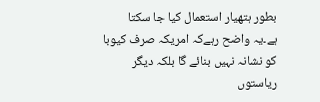بطور ہتھیار استعمال کیا جا سکتا ہے۔یہ واضح رہےکہ امریکہ صرف کیوبا کو نشانہ نہیں بنائے گا بلکہ دیگر ریاستوں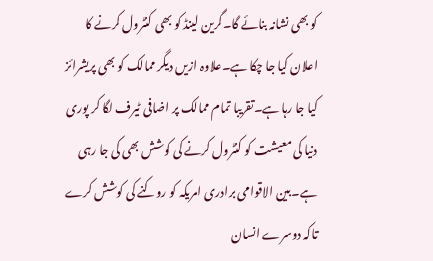کو بھی نشانہ بنائے گا۔گرین لینڈ کو بھی کنٹرول کرنے کا اعلان کیا جا چکا ہے۔علاوہ ازیں دیگر ممالک کو بھی پریشرائز کیا جا رہا ہے۔تقریبا تمام ممالک پر اضافی ٹیرف لگا کر پوری دنیا کی معیشت کو کنٹرول کرنے کی کوشش بھی کی جا رہی ہے۔بین الاقوامی برادری امریکہ کو روکنے کی کوشش کرے تاکہ دوسرے انسان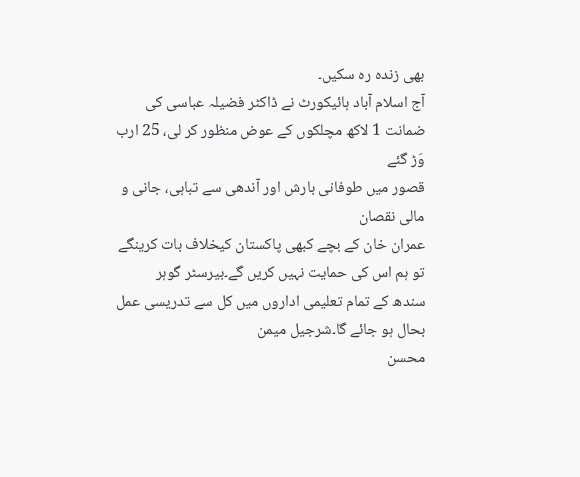بھی زندہ رہ سکیں۔
آج اسلام آباد ہائیکورٹ نے ڈاکٹر فضیلہ عباسی کی ضمانت 1 لاکھ مچلکوں کے عوض منظور کر لی، 25 ارب وَڑ گئے
قصور میں طوفانی بارش اور آندھی سے تباہی، جانی و مالی نقصان
عمران خان کے بچے کبھی پاکستان کیخلاف بات کرینگے تو ہم اس کی حمایت نہیں کریں گے۔بیرسٹر گوہر
سندھ کے تمام تعلیمی اداروں میں کل سے تدریسی عمل بحال ہو جائے گا۔شرجیل میمن
محسن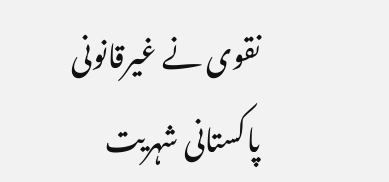نقوی نے غیرقانونی پاکستانی شہریت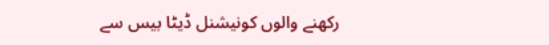رکھنے والوں کونیشنل ڈیٹا بیس سے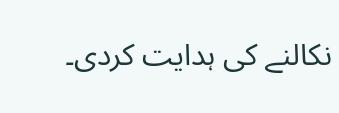نکالنے کی ہدایت کردی۔